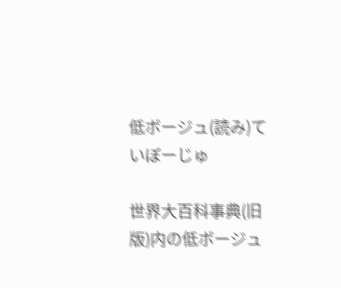低ボージュ(読み)ていぼーじゅ

世界大百科事典(旧版)内の低ボージュ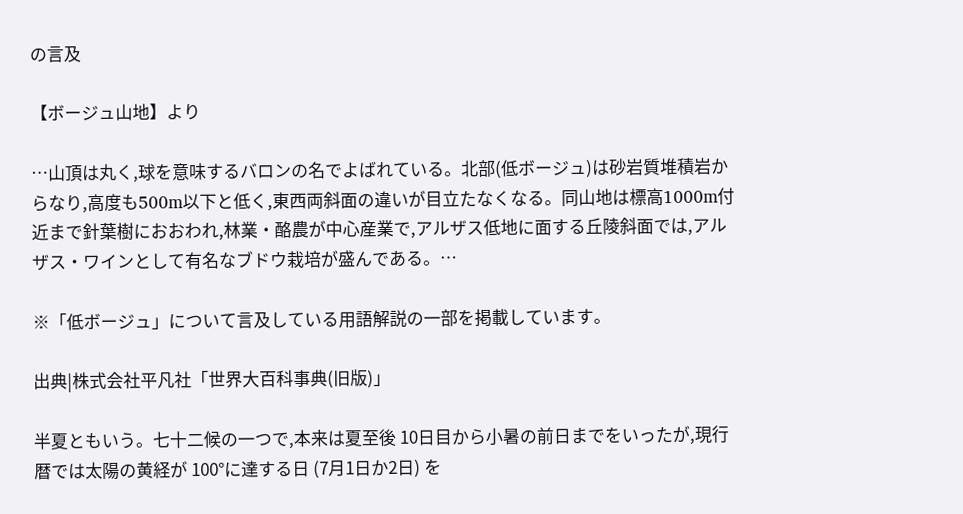の言及

【ボージュ山地】より

…山頂は丸く,球を意味するバロンの名でよばれている。北部(低ボージュ)は砂岩質堆積岩からなり,高度も500m以下と低く,東西両斜面の違いが目立たなくなる。同山地は標高1000m付近まで針葉樹におおわれ,林業・酪農が中心産業で,アルザス低地に面する丘陵斜面では,アルザス・ワインとして有名なブドウ栽培が盛んである。…

※「低ボージュ」について言及している用語解説の一部を掲載しています。

出典|株式会社平凡社「世界大百科事典(旧版)」

半夏ともいう。七十二候の一つで,本来は夏至後 10日目から小暑の前日までをいったが,現行暦では太陽の黄経が 100°に達する日 (7月1日か2日) を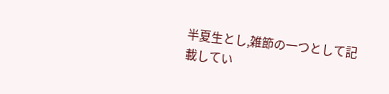半夏生とし,雑節の一つとして記載してい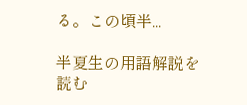る。この頃半...

半夏生の用語解説を読む